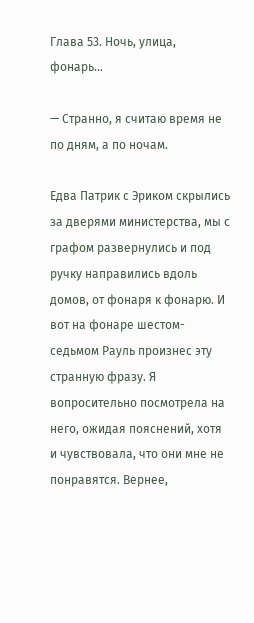Глава 53. Ночь, улица, фонарь…

— Странно, я считаю время не по дням, а по ночам.

Едва Патрик с Эриком скрылись за дверями министерства, мы с графом развернулись и под ручку направились вдоль домов, от фонаря к фонарю. И вот на фонаре шестом-седьмом Рауль произнес эту странную фразу. Я вопросительно посмотрела на него, ожидая пояснений, хотя и чувствовала, что они мне не понравятся. Вернее,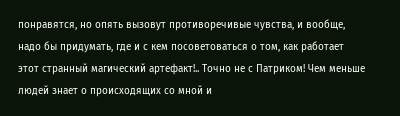понравятся, но опять вызовут противоречивые чувства, и вообще, надо бы придумать, где и с кем посоветоваться о том, как работает этот странный магический артефакт!.. Точно не с Патриком! Чем меньше людей знает о происходящих со мной и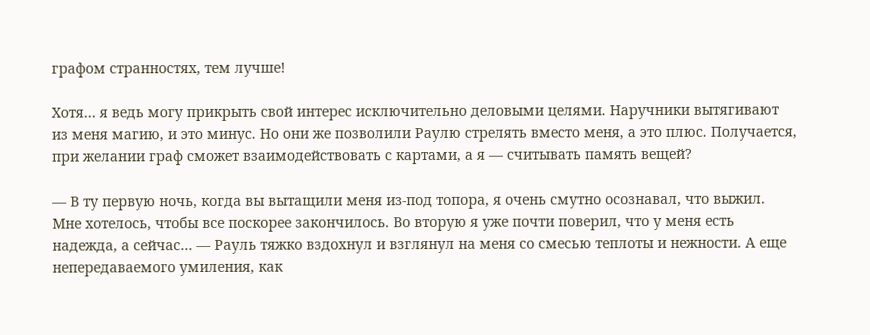графом странностях, тем лучше!

Хотя… я ведь могу прикрыть свой интерес исключительно деловыми целями. Наручники вытягивают из меня магию, и это минус. Но они же позволили Раулю стрелять вместо меня, а это плюс. Получается, при желании граф сможет взаимодействовать с картами, а я — считывать память вещей?

— В ту первую ночь, когда вы вытащили меня из-под топора, я очень смутно осознавал, что выжил. Мне хотелось, чтобы все поскорее закончилось. Во вторую я уже почти поверил, что у меня есть надежда, а сейчас… — Рауль тяжко вздохнул и взглянул на меня со смесью теплоты и нежности. А еще непередаваемого умиления, как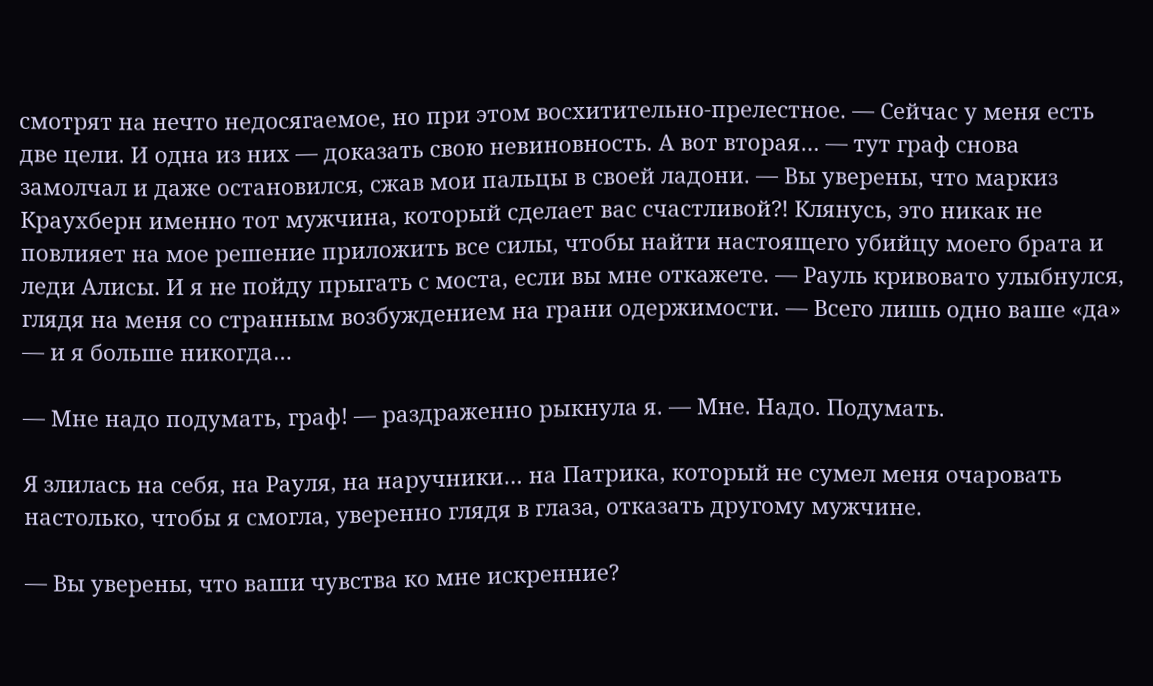смотрят на нечто недосягаемое, но при этом восхитительно-прелестное. — Сейчас у меня есть две цели. И одна из них — доказать свою невиновность. А вот вторая… — тут граф снова замолчал и даже остановился, сжав мои пальцы в своей ладони. — Вы уверены, что маркиз Краухберн именно тот мужчина, который сделает вас счастливой?! Клянусь, это никак не повлияет на мое решение приложить все силы, чтобы найти настоящего убийцу моего брата и леди Алисы. И я не пойду прыгать с моста, если вы мне откажете. — Рауль кривовато улыбнулся, глядя на меня со странным возбуждением на грани одержимости. — Всего лишь одно ваше «да» — и я больше никогда…

— Мне надо подумать, граф! — раздраженно рыкнула я. — Мне. Надо. Подумать.

Я злилась на себя, на Рауля, на наручники… на Патрика, который не сумел меня очаровать настолько, чтобы я смогла, уверенно глядя в глаза, отказать другому мужчине.

— Вы уверены, что ваши чувства ко мне искренние?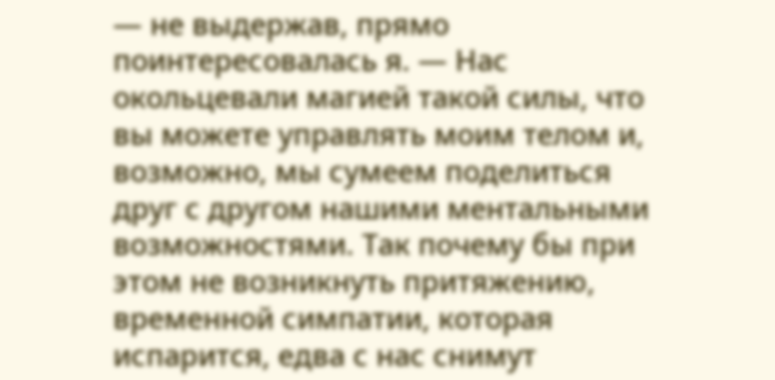— не выдержав, прямо поинтересовалась я. — Нас окольцевали магией такой силы, что вы можете управлять моим телом и, возможно, мы сумеем поделиться друг с другом нашими ментальными возможностями. Так почему бы при этом не возникнуть притяжению, временной симпатии, которая испарится, едва с нас снимут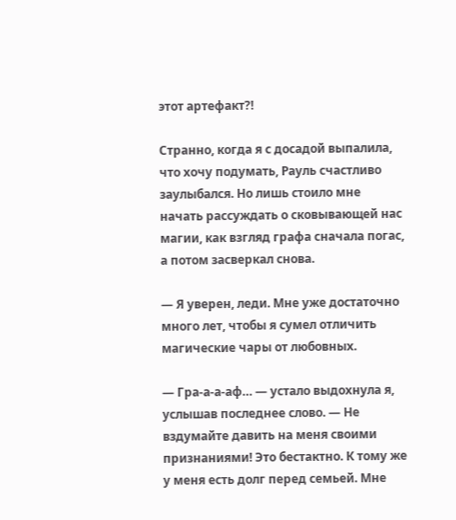этот артефакт?!

Странно, когда я с досадой выпалила, что хочу подумать, Рауль счастливо заулыбался. Но лишь стоило мне начать рассуждать о сковывающей нас магии, как взгляд графа сначала погас, а потом засверкал снова.

— Я уверен, леди. Мне уже достаточно много лет, чтобы я сумел отличить магические чары от любовных.

— Гра-а-а-аф… — устало выдохнула я, услышав последнее слово. — Не вздумайте давить на меня своими признаниями! Это бестактно. К тому же у меня есть долг перед семьей. Мне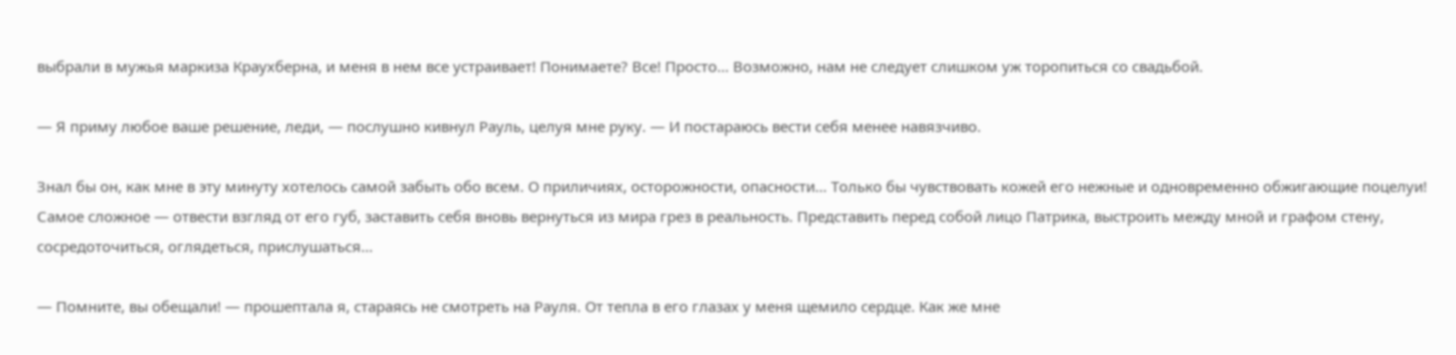выбрали в мужья маркиза Краухберна, и меня в нем все устраивает! Понимаете? Все! Просто… Возможно, нам не следует слишком уж торопиться со свадьбой.

— Я приму любое ваше решение, леди, — послушно кивнул Рауль, целуя мне руку. — И постараюсь вести себя менее навязчиво.

Знал бы он, как мне в эту минуту хотелось самой забыть обо всем. О приличиях, осторожности, опасности… Только бы чувствовать кожей его нежные и одновременно обжигающие поцелуи! Самое сложное — отвести взгляд от его губ, заставить себя вновь вернуться из мира грез в реальность. Представить перед собой лицо Патрика, выстроить между мной и графом стену, сосредоточиться, оглядеться, прислушаться…

— Помните, вы обещали! — прошептала я, стараясь не смотреть на Рауля. От тепла в его глазах у меня щемило сердце. Как же мне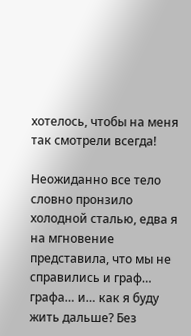хотелось, чтобы на меня так смотрели всегда!

Неожиданно все тело словно пронзило холодной сталью, едва я на мгновение представила, что мы не справились и граф… графа… и… как я буду жить дальше? Без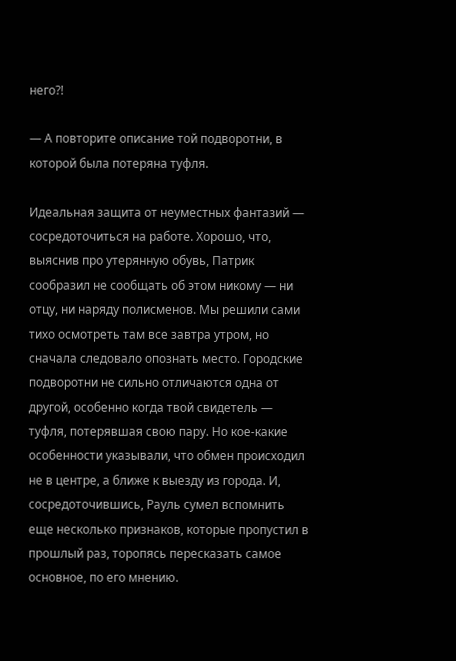него?!

— А повторите описание той подворотни, в которой была потеряна туфля.

Идеальная защита от неуместных фантазий — сосредоточиться на работе. Хорошо, что, выяснив про утерянную обувь, Патрик сообразил не сообщать об этом никому — ни отцу, ни наряду полисменов. Мы решили сами тихо осмотреть там все завтра утром, но сначала следовало опознать место. Городские подворотни не сильно отличаются одна от другой, особенно когда твой свидетель — туфля, потерявшая свою пару. Но кое-какие особенности указывали, что обмен происходил не в центре, а ближе к выезду из города. И, сосредоточившись, Рауль сумел вспомнить еще несколько признаков, которые пропустил в прошлый раз, торопясь пересказать самое основное, по его мнению.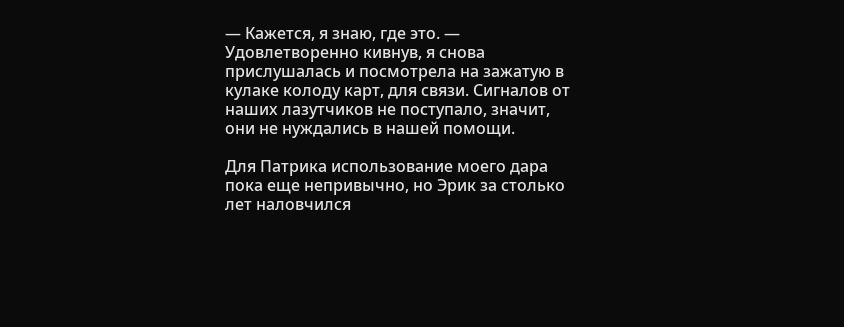— Кажется, я знаю, где это. — Удовлетворенно кивнув, я снова прислушалась и посмотрела на зажатую в кулаке колоду карт, для связи. Сигналов от наших лазутчиков не поступало, значит, они не нуждались в нашей помощи.

Для Патрика использование моего дара пока еще непривычно, но Эрик за столько лет наловчился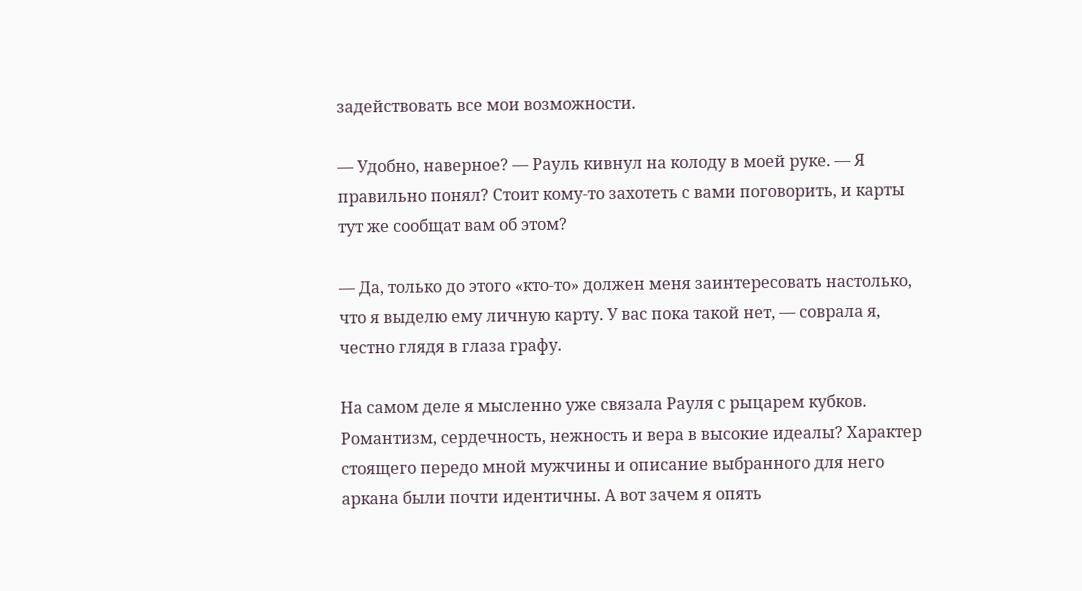задействовать все мои возможности.

— Удобно, наверное? — Рауль кивнул на колоду в моей руке. — Я правильно понял? Стоит кому-то захотеть с вами поговорить, и карты тут же сообщат вам об этом?

— Да, только до этого «кто-то» должен меня заинтересовать настолько, что я выделю ему личную карту. У вас пока такой нет, — соврала я, честно глядя в глаза графу.

На самом деле я мысленно уже связала Рауля с рыцарем кубков. Романтизм, сердечность, нежность и вера в высокие идеалы? Характер стоящего передо мной мужчины и описание выбранного для него аркана были почти идентичны. А вот зачем я опять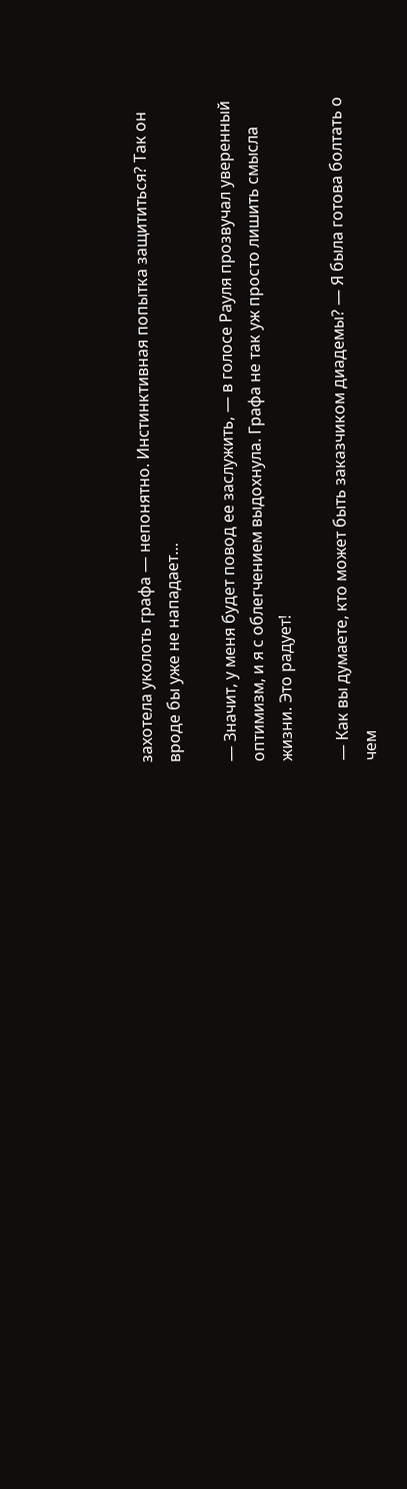захотела уколоть графа — непонятно. Инстинктивная попытка защититься? Так он вроде бы уже не нападает…

— Значит, у меня будет повод ее заслужить, — в голосе Рауля прозвучал уверенный оптимизм, и я с облегчением выдохнула. Графа не так уж просто лишить смысла жизни. Это радует!

— Как вы думаете, кто может быть заказчиком диадемы? — Я была готова болтать о чем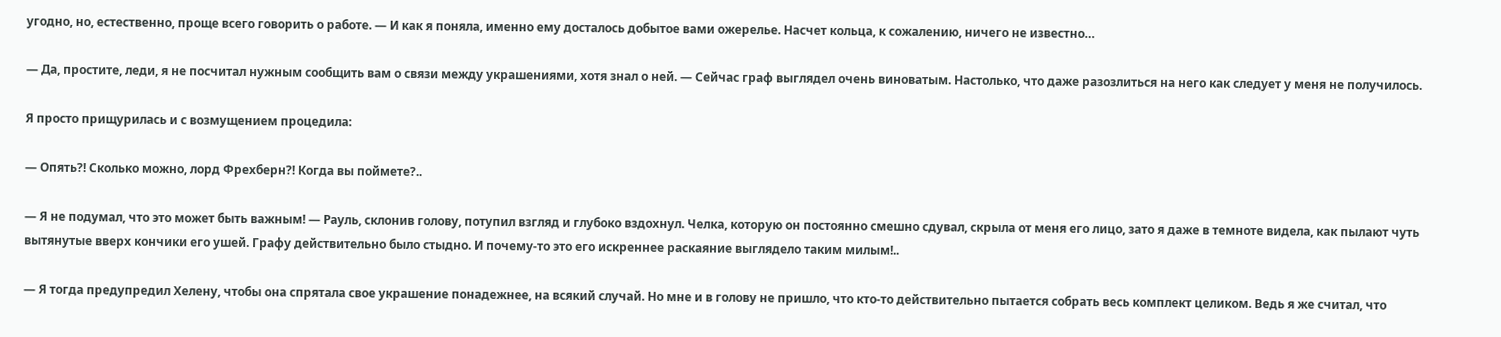угодно, но, естественно, проще всего говорить о работе. — И как я поняла, именно ему досталось добытое вами ожерелье. Насчет кольца, к сожалению, ничего не известно…

— Да, простите, леди, я не посчитал нужным сообщить вам о связи между украшениями, хотя знал о ней. — Сейчас граф выглядел очень виноватым. Настолько, что даже разозлиться на него как следует у меня не получилось.

Я просто прищурилась и с возмущением процедила:

— Опять?! Сколько можно, лорд Фрехберн?! Когда вы поймете?..

— Я не подумал, что это может быть важным! — Рауль, склонив голову, потупил взгляд и глубоко вздохнул. Челка, которую он постоянно смешно сдувал, скрыла от меня его лицо, зато я даже в темноте видела, как пылают чуть вытянутые вверх кончики его ушей. Графу действительно было стыдно. И почему-то это его искреннее раскаяние выглядело таким милым!..

— Я тогда предупредил Хелену, чтобы она спрятала свое украшение понадежнее, на всякий случай. Но мне и в голову не пришло, что кто-то действительно пытается собрать весь комплект целиком. Ведь я же считал, что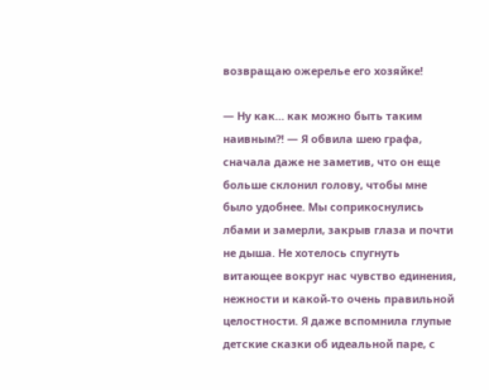возвращаю ожерелье его хозяйке!

— Ну как… как можно быть таким наивным?! — Я обвила шею графа, сначала даже не заметив, что он еще больше склонил голову, чтобы мне было удобнее. Мы соприкоснулись лбами и замерли, закрыв глаза и почти не дыша. Не хотелось спугнуть витающее вокруг нас чувство единения, нежности и какой-то очень правильной целостности. Я даже вспомнила глупые детские сказки об идеальной паре, с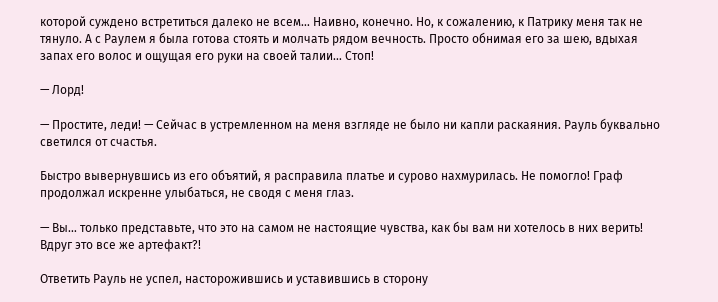которой суждено встретиться далеко не всем… Наивно, конечно. Но, к сожалению, к Патрику меня так не тянуло. А с Раулем я была готова стоять и молчать рядом вечность. Просто обнимая его за шею, вдыхая запах его волос и ощущая его руки на своей талии… Стоп!

— Лорд!

— Простите, леди! — Сейчас в устремленном на меня взгляде не было ни капли раскаяния. Рауль буквально светился от счастья.

Быстро вывернувшись из его объятий, я расправила платье и сурово нахмурилась. Не помогло! Граф продолжал искренне улыбаться, не сводя с меня глаз.

— Вы… только представьте, что это на самом не настоящие чувства, как бы вам ни хотелось в них верить! Вдруг это все же артефакт?!

Ответить Рауль не успел, насторожившись и уставившись в сторону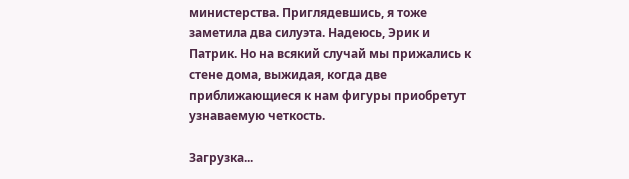министерства. Приглядевшись, я тоже заметила два силуэта. Надеюсь, Эрик и Патрик. Но на всякий случай мы прижались к стене дома, выжидая, когда две приближающиеся к нам фигуры приобретут узнаваемую четкость.

Загрузка...